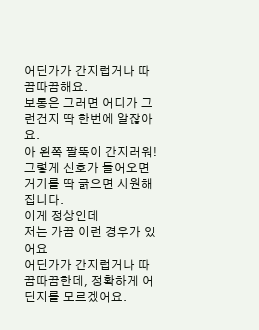어딘가가 간지럽거나 따끔따끔해요.
보통은 그러면 어디가 그런건지 딱 한번에 알잖아요.
아 왼쪽 팔뚝이 간지러워! 그렇게 신호가 들어오면 거기를 딱 긁으면 시원해집니다.
이게 정상인데
저는 가끔 이런 경우가 있어요
어딘가가 간지럽거나 따끔따끔한데, 정확하게 어딘지를 모르겠어요.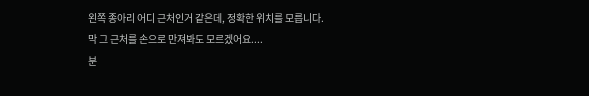왼쪽 종아리 어디 근처인거 같은데, 정확한 위치를 모릅니다.
막 그 근처를 손으로 만져봐도 모르겠어요....
분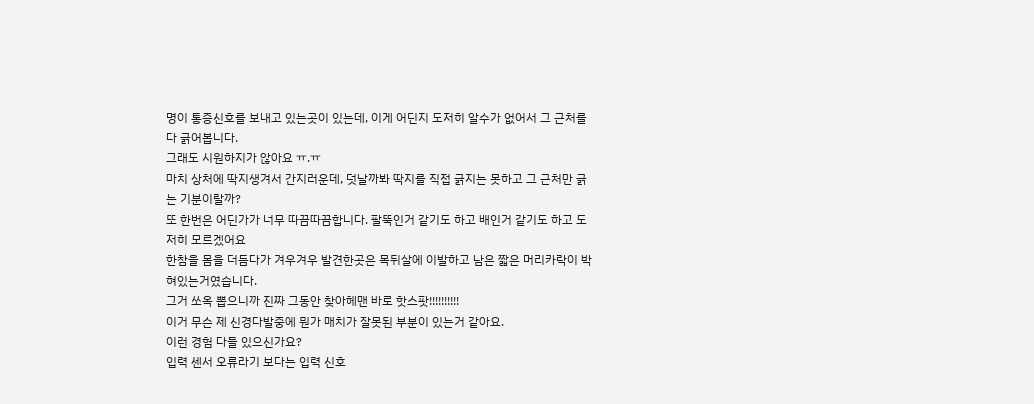명이 통증신호를 보내고 있는곳이 있는데, 이게 어딘지 도저히 알수가 없어서 그 근처를 다 긁어봅니다.
그래도 시원하지가 않아요 ㅠ.ㅠ
마치 상처에 딱지생겨서 간지러운데, 덧날까봐 딱지를 직접 긁지는 못하고 그 근처만 긁는 기분이랄까?
또 한번은 어딘가가 너무 따끔따끔합니다. 팔뚝인거 같기도 하고 배인거 같기도 하고 도저히 모르겠어요
한참을 몸을 더듬다가 겨우겨우 발견한곳은 목뒤살에 이발하고 남은 짧은 머리카락이 박혀있는거였습니다.
그거 쏘옥 뽑으니까 진짜 그동안 찾아헤맨 바로 핫스팟!!!!!!!!!!
이거 무슨 제 신경다발중에 뭔가 매치가 잘못된 부분이 있는거 같아요.
이런 경험 다들 있으신가요?
입력 센서 오류라기 보다는 입력 신호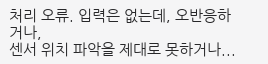처리 오류. 입력은 없는데, 오반응하거나,
센서 위치 파악을 제대로 못하거나...